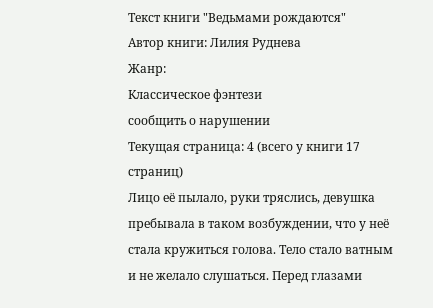Текст книги "Ведьмами рождаются"
Автор книги: Лилия Руднева
Жанр:
Классическое фэнтези
сообщить о нарушении
Текущая страница: 4 (всего у книги 17 страниц)
Лицо её пылало, руки тряслись, девушка пребывала в таком возбуждении, что у неё стала кружиться голова. Тело стало ватным и не желало слушаться. Перед глазами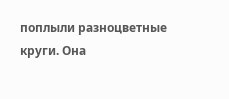поплыли разноцветные круги. Она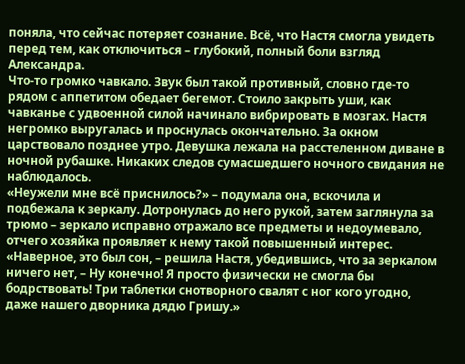поняла, что сейчас потеряет сознание. Всё, что Настя смогла увидеть перед тем, как отключиться – глубокий, полный боли взгляд Александра.
Что-то громко чавкало. Звук был такой противный, словно где-то рядом с аппетитом обедает бегемот. Стоило закрыть уши, как чавканье с удвоенной силой начинало вибрировать в мозгах. Настя негромко выругалась и проснулась окончательно. За окном царствовало позднее утро. Девушка лежала на расстеленном диване в ночной рубашке. Никаких следов сумасшедшего ночного свидания не наблюдалось.
«Неужели мне всё приснилось?» – подумала она, вскочила и подбежала к зеркалу. Дотронулась до него рукой, затем заглянула за трюмо – зеркало исправно отражало все предметы и недоумевало, отчего хозяйка проявляет к нему такой повышенный интерес.
«Наверное, это был сон, – решила Настя, убедившись, что за зеркалом ничего нет, – Ну конечно! Я просто физически не смогла бы бодрствовать! Три таблетки снотворного свалят с ног кого угодно, даже нашего дворника дядю Гришу.»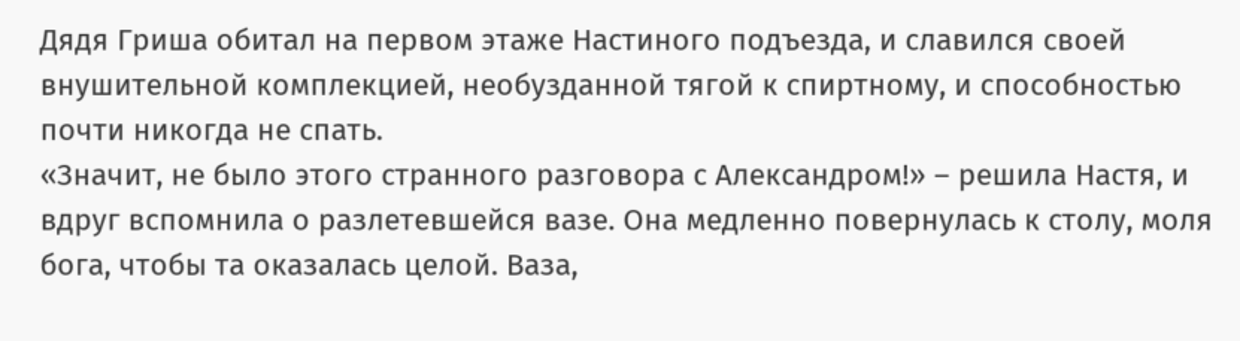Дядя Гриша обитал на первом этаже Настиного подъезда, и славился своей внушительной комплекцией, необузданной тягой к спиртному, и способностью почти никогда не спать.
«Значит, не было этого странного разговора с Александром!» – решила Настя, и вдруг вспомнила о разлетевшейся вазе. Она медленно повернулась к столу, моля бога, чтобы та оказалась целой. Ваза,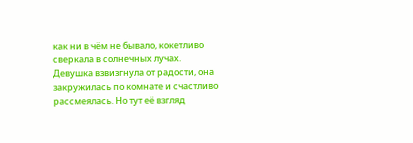как ни в чём не бывало, кокетливо сверкала в солнечных лучах.
Девушка взвизгнула от радости, она закружилась по комнате и счастливо рассмеялась. Но тут её взгляд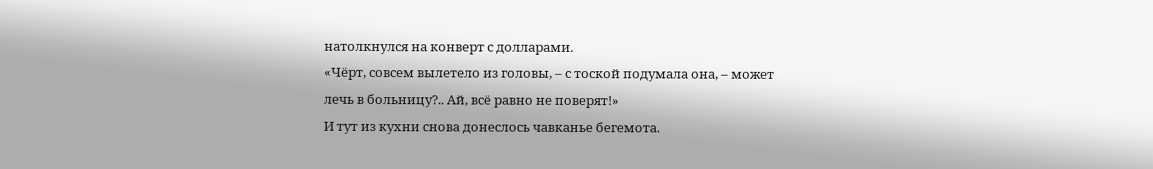натолкнулся на конверт с долларами.
«Чёрт, совсем вылетело из головы, – с тоской подумала она, – может лечь в больницу?.. Ай, всё равно не поверят!»
И тут из кухни снова донеслось чавканье бегемота.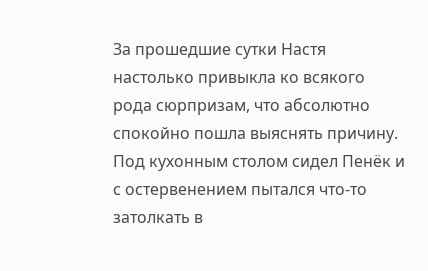За прошедшие сутки Настя настолько привыкла ко всякого рода сюрпризам, что абсолютно спокойно пошла выяснять причину.
Под кухонным столом сидел Пенёк и с остервенением пытался что-то затолкать в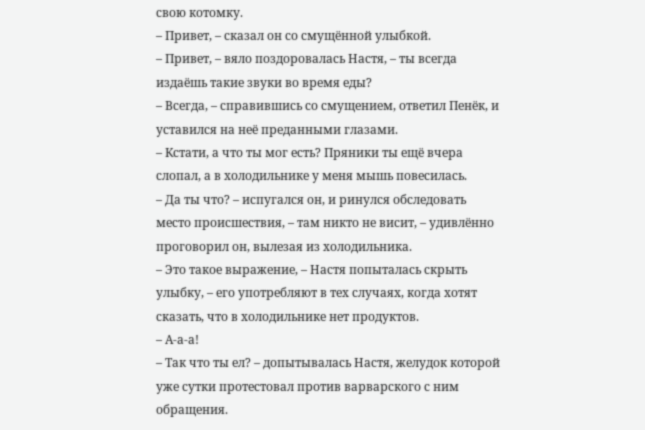свою котомку.
– Привет, – сказал он со смущённой улыбкой.
– Привет, – вяло поздоровалась Настя, – ты всегда издаёшь такие звуки во время еды?
– Всегда, – справившись со смущением, ответил Пенёк, и уставился на неё преданными глазами.
– Кстати, а что ты мог есть? Пряники ты ещё вчера слопал, а в холодильнике у меня мышь повесилась.
– Да ты что? – испугался он, и ринулся обследовать место происшествия, – там никто не висит, – удивлённо проговорил он, вылезая из холодильника.
– Это такое выражение, – Настя попыталась скрыть улыбку, – его употребляют в тех случаях, когда хотят сказать, что в холодильнике нет продуктов.
– А-а-а!
– Так что ты ел? – допытывалась Настя, желудок которой уже сутки протестовал против варварского с ним обращения.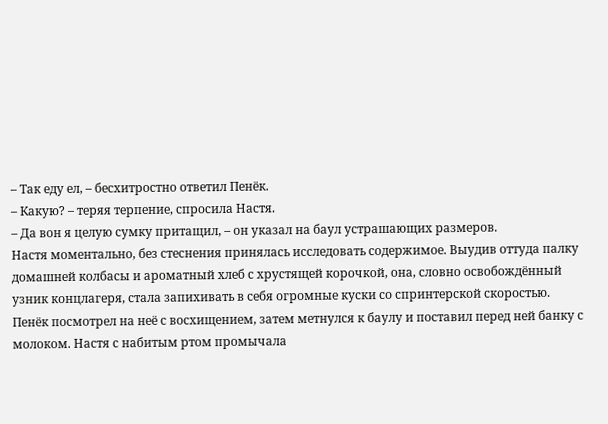– Так еду ел, – бесхитростно ответил Пенёк.
– Какую? – теряя терпение, спросила Настя.
– Да вон я целую сумку притащил, – он указал на баул устрашающих размеров.
Настя моментально, без стеснения принялась исследовать содержимое. Выудив оттуда палку домашней колбасы и ароматный хлеб с хрустящей корочкой, она, словно освобождённый узник концлагеря, стала запихивать в себя огромные куски со спринтерской скоростью.
Пенёк посмотрел на неё с восхищением, затем метнулся к баулу и поставил перед ней банку с молоком. Настя с набитым ртом промычала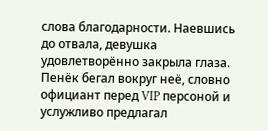слова благодарности. Наевшись до отвала, девушка удовлетворённо закрыла глаза. Пенёк бегал вокруг неё, словно официант перед VIP персоной и услужливо предлагал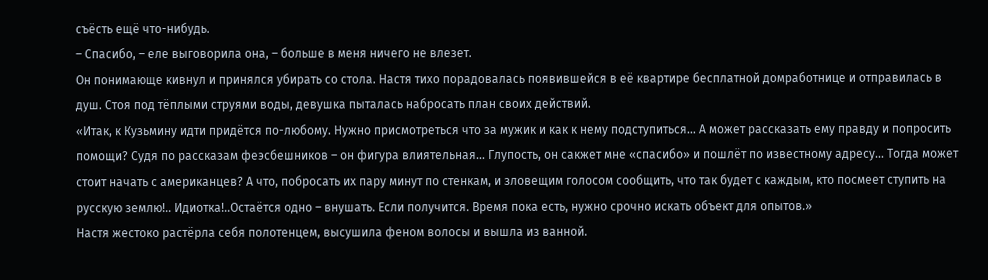съёсть ещё что-нибудь.
– Спасибо, – еле выговорила она, – больше в меня ничего не влезет.
Он понимающе кивнул и принялся убирать со стола. Настя тихо порадовалась появившейся в её квартире бесплатной домработнице и отправилась в душ. Стоя под тёплыми струями воды, девушка пыталась набросать план своих действий.
«Итак, к Кузьмину идти придётся по-любому. Нужно присмотреться что за мужик и как к нему подступиться… А может рассказать ему правду и попросить помощи? Судя по рассказам феэсбешников – он фигура влиятельная… Глупость, он сакжет мне «спасибо» и пошлёт по известному адресу… Тогда может стоит начать с американцев? А что, побросать их пару минут по стенкам, и зловещим голосом сообщить, что так будет с каждым, кто посмеет ступить на русскую землю!.. Идиотка!..Остаётся одно – внушать. Если получится. Время пока есть, нужно срочно искать объект для опытов.»
Настя жестоко растёрла себя полотенцем, высушила феном волосы и вышла из ванной.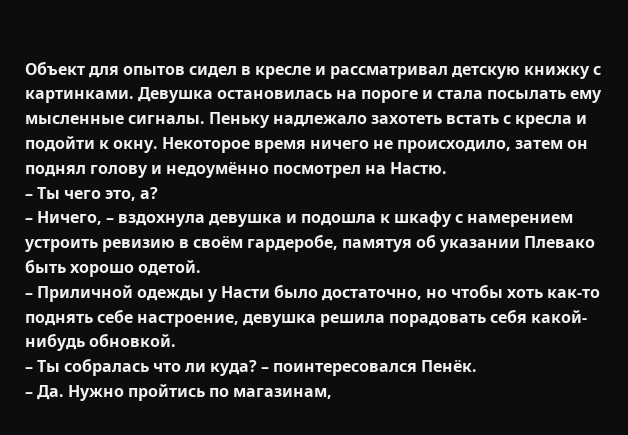Объект для опытов сидел в кресле и рассматривал детскую книжку с картинками. Девушка остановилась на пороге и стала посылать ему мысленные сигналы. Пеньку надлежало захотеть встать с кресла и подойти к окну. Некоторое время ничего не происходило, затем он поднял голову и недоумённо посмотрел на Настю.
– Ты чего это, а?
– Ничего, – вздохнула девушка и подошла к шкафу с намерением устроить ревизию в своём гардеробе, памятуя об указании Плевако быть хорошо одетой.
– Приличной одежды у Насти было достаточно, но чтобы хоть как-то поднять себе настроение, девушка решила порадовать себя какой-нибудь обновкой.
– Ты собралась что ли куда? – поинтересовался Пенёк.
– Да. Нужно пройтись по магазинам,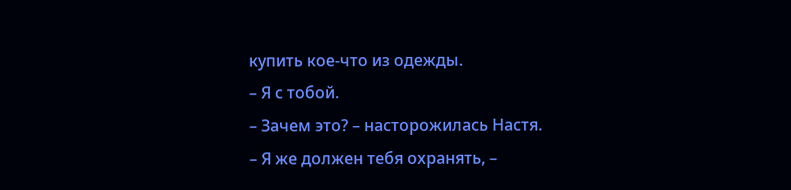купить кое-что из одежды.
– Я с тобой.
– Зачем это? – насторожилась Настя.
– Я же должен тебя охранять, –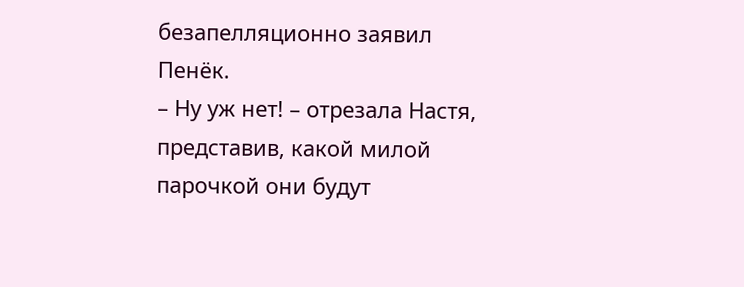безапелляционно заявил Пенёк.
– Ну уж нет! – отрезала Настя, представив, какой милой парочкой они будут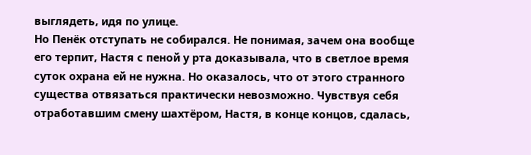выглядеть, идя по улице.
Но Пенёк отступать не собирался. Не понимая, зачем она вообще его терпит, Настя с пеной у рта доказывала, что в светлое время суток охрана ей не нужна. Но оказалось, что от этого странного существа отвязаться практически невозможно. Чувствуя себя отработавшим смену шахтёром, Настя, в конце концов, сдалась,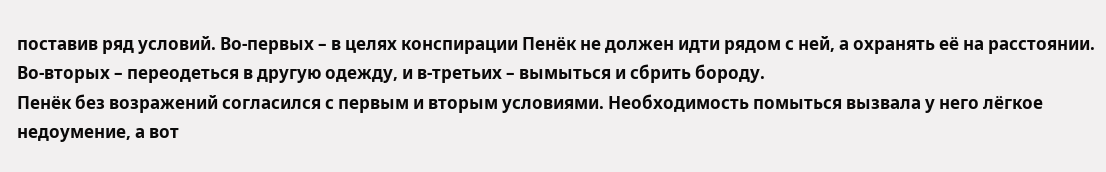поставив ряд условий. Во-первых – в целях конспирации Пенёк не должен идти рядом с ней, а охранять её на расстоянии. Во-вторых – переодеться в другую одежду, и в-третьих – вымыться и сбрить бороду.
Пенёк без возражений согласился с первым и вторым условиями. Необходимость помыться вызвала у него лёгкое недоумение, а вот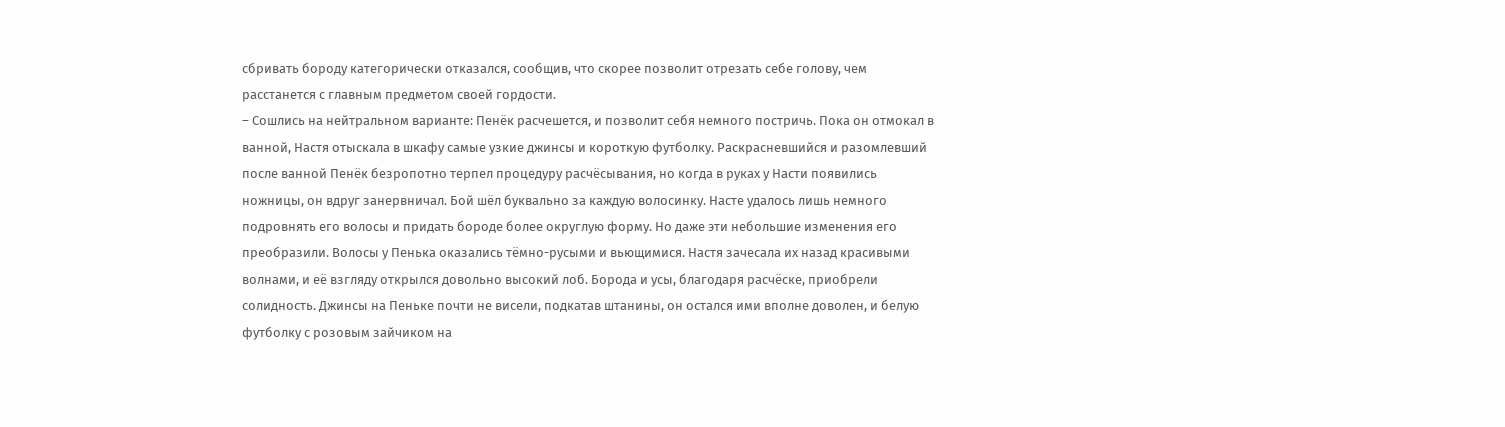сбривать бороду категорически отказался, сообщив, что скорее позволит отрезать себе голову, чем расстанется с главным предметом своей гордости.
– Сошлись на нейтральном варианте: Пенёк расчешется, и позволит себя немного постричь. Пока он отмокал в ванной, Настя отыскала в шкафу самые узкие джинсы и короткую футболку. Раскрасневшийся и разомлевший после ванной Пенёк безропотно терпел процедуру расчёсывания, но когда в руках у Насти появились ножницы, он вдруг занервничал. Бой шёл буквально за каждую волосинку. Насте удалось лишь немного подровнять его волосы и придать бороде более округлую форму. Но даже эти небольшие изменения его преобразили. Волосы у Пенька оказались тёмно-русыми и вьющимися. Настя зачесала их назад красивыми волнами, и её взгляду открылся довольно высокий лоб. Борода и усы, благодаря расчёске, приобрели солидность. Джинсы на Пеньке почти не висели, подкатав штанины, он остался ими вполне доволен, и белую футболку с розовым зайчиком на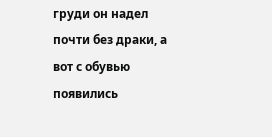груди он надел почти без драки, а вот с обувью появились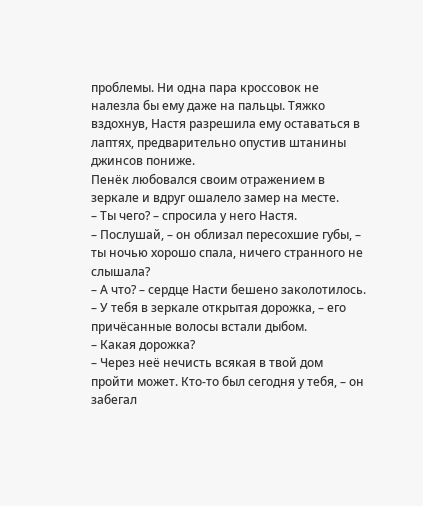проблемы. Ни одна пара кроссовок не налезла бы ему даже на пальцы. Тяжко вздохнув, Настя разрешила ему оставаться в лаптях, предварительно опустив штанины джинсов пониже.
Пенёк любовался своим отражением в зеркале и вдруг ошалело замер на месте.
– Ты чего? – спросила у него Настя.
– Послушай, – он облизал пересохшие губы, – ты ночью хорошо спала, ничего странного не слышала?
– А что? – сердце Насти бешено заколотилось.
– У тебя в зеркале открытая дорожка, – его причёсанные волосы встали дыбом.
– Какая дорожка?
– Через неё нечисть всякая в твой дом пройти может. Кто-то был сегодня у тебя, – он забегал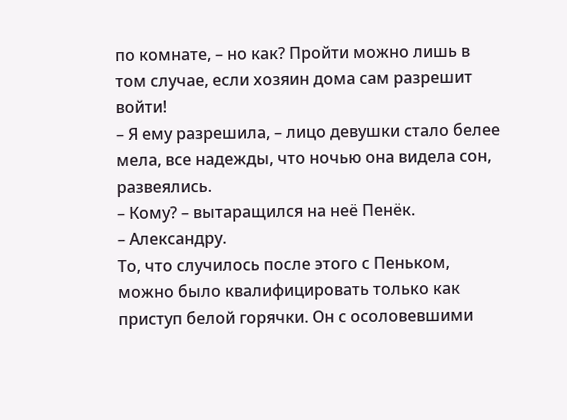по комнате, – но как? Пройти можно лишь в том случае, если хозяин дома сам разрешит войти!
– Я ему разрешила, – лицо девушки стало белее мела, все надежды, что ночью она видела сон, развеялись.
– Кому? – вытаращился на неё Пенёк.
– Александру.
То, что случилось после этого с Пеньком, можно было квалифицировать только как приступ белой горячки. Он с осоловевшими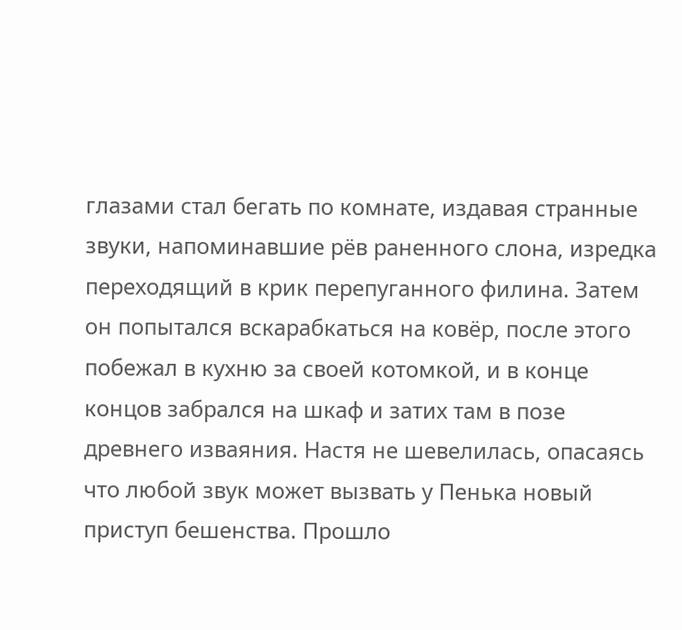глазами стал бегать по комнате, издавая странные звуки, напоминавшие рёв раненного слона, изредка переходящий в крик перепуганного филина. Затем он попытался вскарабкаться на ковёр, после этого побежал в кухню за своей котомкой, и в конце концов забрался на шкаф и затих там в позе древнего изваяния. Настя не шевелилась, опасаясь что любой звук может вызвать у Пенька новый приступ бешенства. Прошло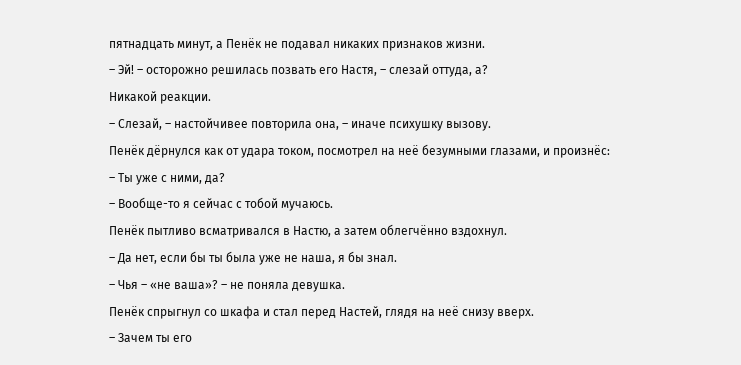пятнадцать минут, а Пенёк не подавал никаких признаков жизни.
– Эй! – осторожно решилась позвать его Настя, – слезай оттуда, а?
Никакой реакции.
– Слезай, – настойчивее повторила она, – иначе психушку вызову.
Пенёк дёрнулся как от удара током, посмотрел на неё безумными глазами, и произнёс:
– Ты уже с ними, да?
– Вообще-то я сейчас с тобой мучаюсь.
Пенёк пытливо всматривался в Настю, а затем облегчённо вздохнул.
– Да нет, если бы ты была уже не наша, я бы знал.
– Чья – «не ваша»? – не поняла девушка.
Пенёк спрыгнул со шкафа и стал перед Настей, глядя на неё снизу вверх.
– Зачем ты его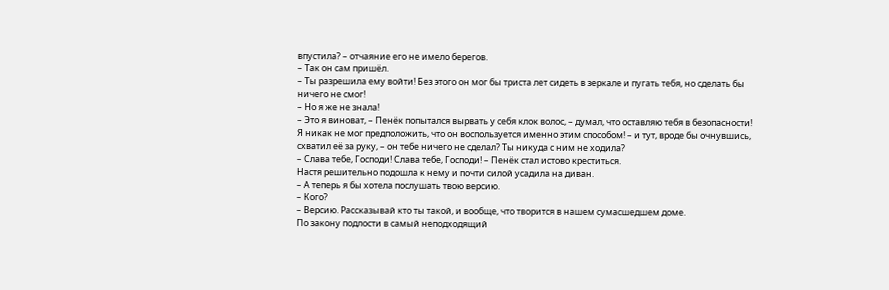впустила? – отчаяние его не имело берегов.
– Так он сам пришёл.
– Ты разрешила ему войти! Без этого он мог бы триста лет сидеть в зеркале и пугать тебя, но сделать бы ничего не смог!
– Но я же не знала!
– Это я виноват, – Пенёк попытался вырвать у себя клок волос, – думал, что оставляю тебя в безопасности! Я никак не мог предположить, что он воспользуется именно этим способом! – и тут, вроде бы очнувшись, схватил её за руку, – он тебе ничего не сделал? Ты никуда с ним не ходила?
– Слава тебе, Господи! Слава тебе, Господи! – Пенёк стал истово креститься.
Настя решительно подошла к нему и почти силой усадила на диван.
– А теперь я бы хотела послушать твою версию.
– Кого?
– Версию. Рассказывай кто ты такой, и вообще, что творится в нашем сумасшедшем доме.
По закону подлости в самый неподходящий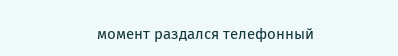момент раздался телефонный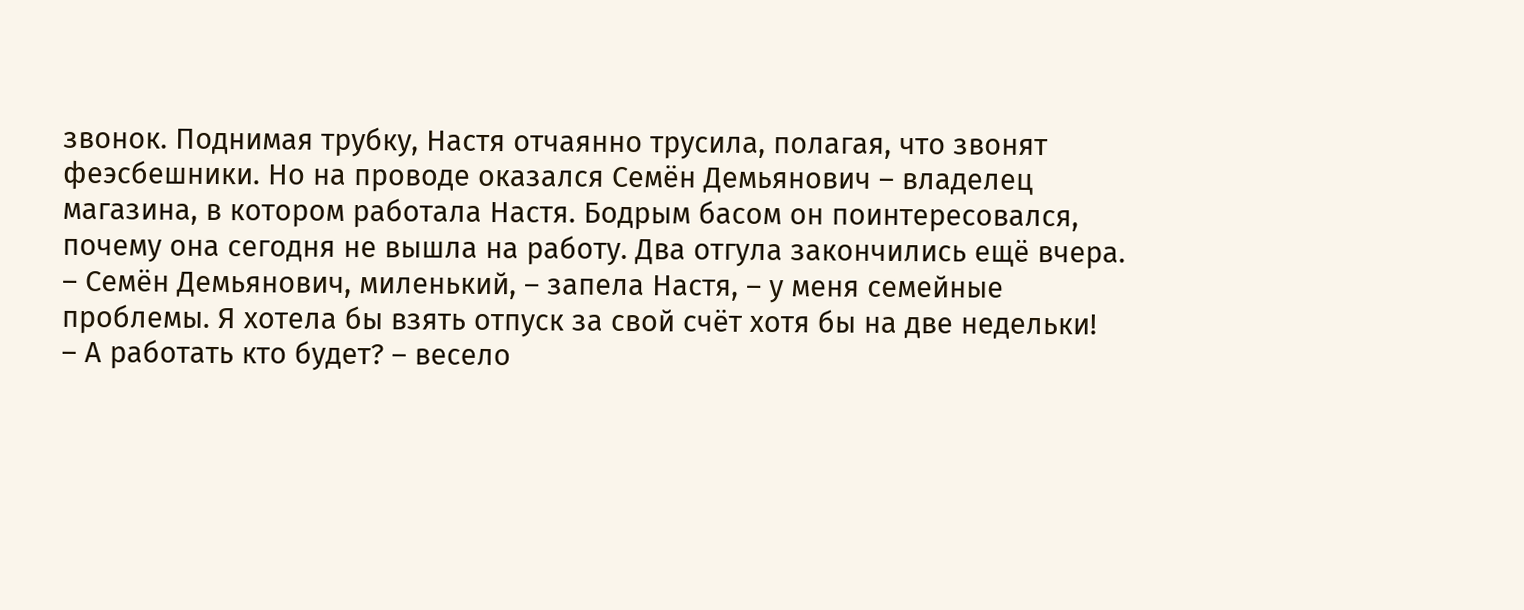звонок. Поднимая трубку, Настя отчаянно трусила, полагая, что звонят феэсбешники. Но на проводе оказался Семён Демьянович – владелец магазина, в котором работала Настя. Бодрым басом он поинтересовался, почему она сегодня не вышла на работу. Два отгула закончились ещё вчера.
– Семён Демьянович, миленький, – запела Настя, – у меня семейные проблемы. Я хотела бы взять отпуск за свой счёт хотя бы на две недельки!
– А работать кто будет? – весело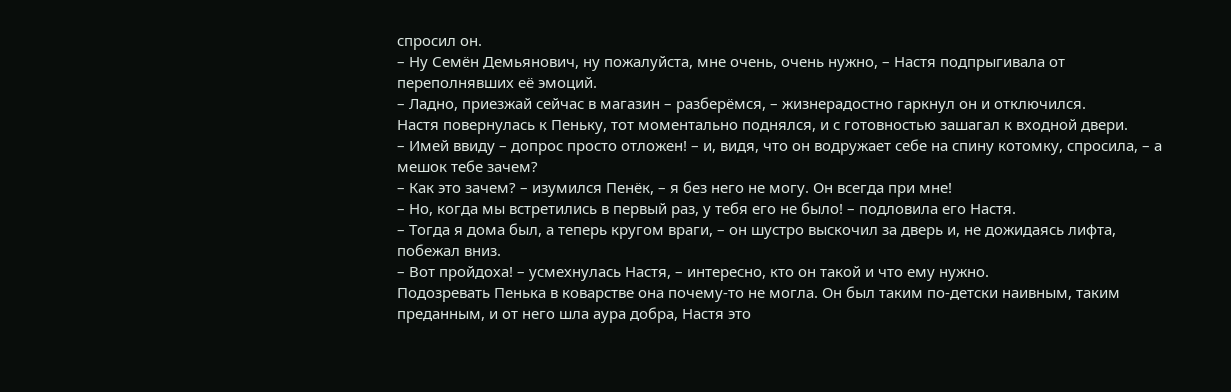спросил он.
– Ну Семён Демьянович, ну пожалуйста, мне очень, очень нужно, – Настя подпрыгивала от переполнявших её эмоций.
– Ладно, приезжай сейчас в магазин – разберёмся, – жизнерадостно гаркнул он и отключился.
Настя повернулась к Пеньку, тот моментально поднялся, и с готовностью зашагал к входной двери.
– Имей ввиду – допрос просто отложен! – и, видя, что он водружает себе на спину котомку, спросила, – а мешок тебе зачем?
– Как это зачем? – изумился Пенёк, – я без него не могу. Он всегда при мне!
– Но, когда мы встретились в первый раз, у тебя его не было! – подловила его Настя.
– Тогда я дома был, а теперь кругом враги, – он шустро выскочил за дверь и, не дожидаясь лифта, побежал вниз.
– Вот пройдоха! – усмехнулась Настя, – интересно, кто он такой и что ему нужно.
Подозревать Пенька в коварстве она почему-то не могла. Он был таким по-детски наивным, таким преданным, и от него шла аура добра, Настя это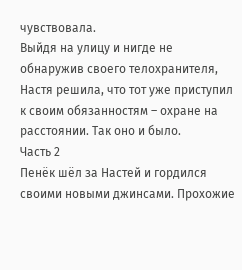чувствовала.
Выйдя на улицу и нигде не обнаружив своего телохранителя, Настя решила, что тот уже приступил к своим обязанностям – охране на расстоянии. Так оно и было.
Часть 2
Пенёк шёл за Настей и гордился своими новыми джинсами. Прохожие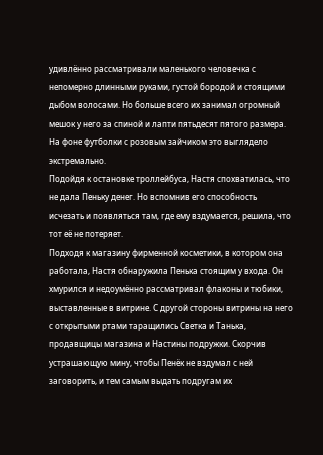удивлённо рассматривали маленького человечка с непомерно длинными руками, густой бородой и стоящими дыбом волосами. Но больше всего их занимал огромный мешок у него за спиной и лапти пятьдесят пятого размера. На фоне футболки с розовым зайчиком это выглядело экстремально.
Подойдя к остановке троллейбуса, Настя спохватилась, что не дала Пеньку денег. Но вспомнив его способность исчезать и появляться там, где ему вздумается, решила, что тот её не потеряет.
Подходя к магазину фирменной косметики, в котором она работала, Настя обнаружила Пенька стоящим у входа. Он хмурился и недоумённо рассматривал флаконы и тюбики, выставленные в витрине. С другой стороны витрины на него с открытыми ртами таращились Светка и Танька, продавщицы магазина и Настины подружки. Скорчив устрашающую мину, чтобы Пенёк не вздумал с ней заговорить, и тем самым выдать подругам их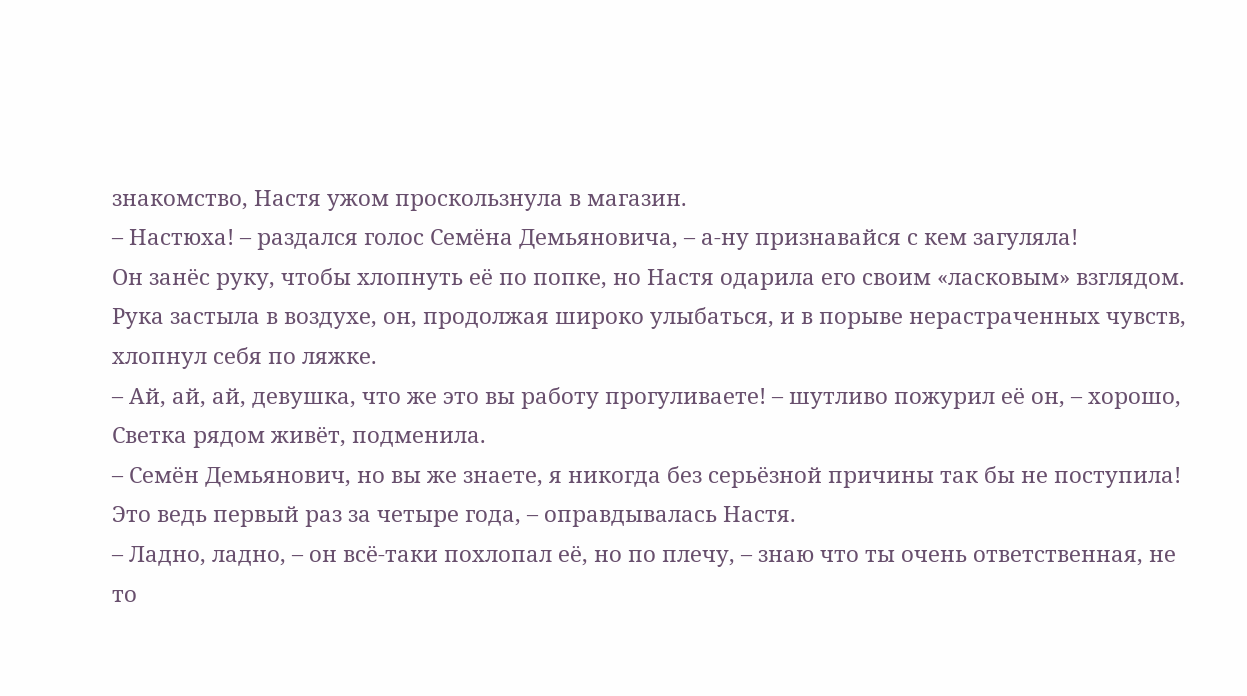знакомство, Настя ужом проскользнула в магазин.
– Настюха! – раздался голос Семёна Демьяновича, – а-ну признавайся с кем загуляла!
Он занёс руку, чтобы хлопнуть её по попке, но Настя одарила его своим «ласковым» взглядом. Рука застыла в воздухе, он, продолжая широко улыбаться, и в порыве нерастраченных чувств, хлопнул себя по ляжке.
– Ай, ай, ай, девушка, что же это вы работу прогуливаете! – шутливо пожурил её он, – хорошо, Светка рядом живёт, подменила.
– Семён Демьянович, но вы же знаете, я никогда без серьёзной причины так бы не поступила! Это ведь первый раз за четыре года, – оправдывалась Настя.
– Ладно, ладно, – он всё-таки похлопал её, но по плечу, – знаю что ты очень ответственная, не то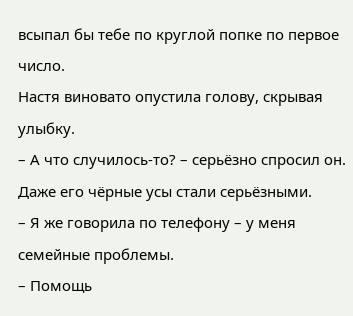всыпал бы тебе по круглой попке по первое число.
Настя виновато опустила голову, скрывая улыбку.
– А что случилось-то? – серьёзно спросил он. Даже его чёрные усы стали серьёзными.
– Я же говорила по телефону – у меня семейные проблемы.
– Помощь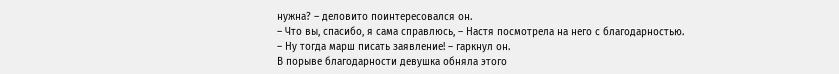нужна? – деловито поинтересовался он.
– Что вы, спасибо, я сама справлюсь, – Настя посмотрела на него с благодарностью.
– Ну тогда марш писать заявление! – гаркнул он.
В порыве благодарности девушка обняла этого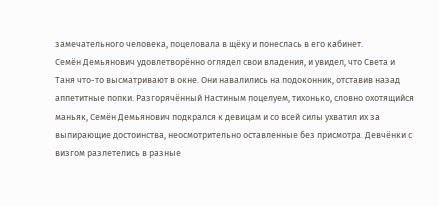замечательного человека, поцеловала в щёку и понеслась в его кабинет.
Семён Демьянович удовлетворённо оглядел свои владения, и увидел, что Света и Таня что-то высматривают в окне. Они навалились на подоконник, отставив назад аппетитные попки. Разгорячённый Настиным поцелуем, тихонько, словно охотящийся маньяк, Семён Демьянович подкрался к девицам и со всей силы ухватил их за выпирающие достоинства, неосмотрительно оставленные без присмотра. Девчёнки с визгом разлетелись в разные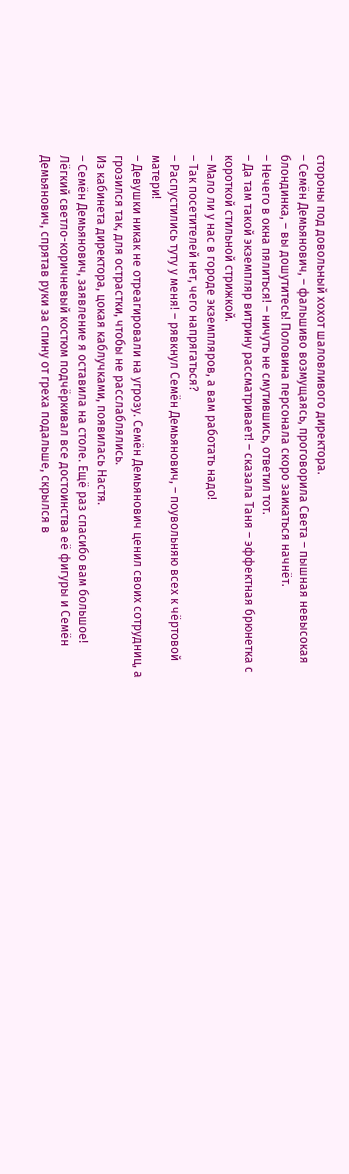стороны под довольный хохот шаловливого директора.
– Семён Демьянович, – фальшиво возмущаясь, проговорила Света – пышная невысокая блондинка, – вы дошутитесь! Половина персонала скоро заикаться начнёт.
– Нечего в окна пялиться! – ничуть не смутившись, ответил тот.
– Да там такой экземпляр витрину рассматривает! – сказала Таня – эффектная брюнетка с короткой стильной стрижкой.
– Мало ли у нас в городе экземпляров, а вам работать надо!
– Так посетителей нет, чего напрягаться?
– Распустились туту у меня! – рявкнул Семён Демьянович, – поувольняю всех к чёртовой матери!
– Девушки никак не отреагировали на угрозу. Семён Демьянович ценил своих сотрудниц, а грозился так, для острастки, чтобы не расслаблялись.
Из кабинета директора, цокая каблучками, появилась Настя.
– Семён Демьянович, заявление я оставила на столе. Ещё раз спасибо вам большое!
Лёгкий светло-коричневый костюм подчёркивал все достоинства её фигуры и Семён Демьянович, спрятав руки за спину от греха подальше, скрылся в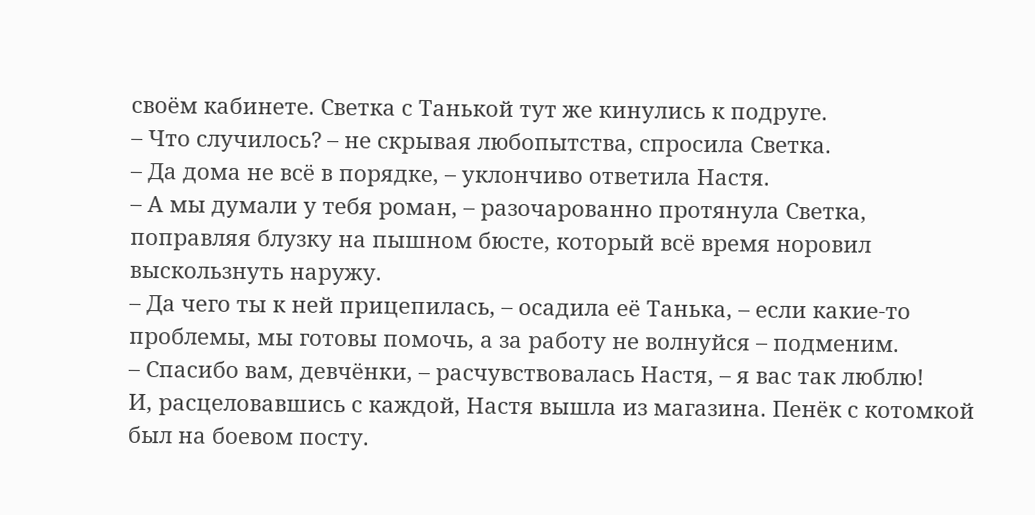своём кабинете. Светка с Танькой тут же кинулись к подруге.
– Что случилось? – не скрывая любопытства, спросила Светка.
– Да дома не всё в порядке, – уклончиво ответила Настя.
– А мы думали у тебя роман, – разочарованно протянула Светка, поправляя блузку на пышном бюсте, который всё время норовил выскользнуть наружу.
– Да чего ты к ней прицепилась, – осадила её Танька, – если какие-то проблемы, мы готовы помочь, а за работу не волнуйся – подменим.
– Спасибо вам, девчёнки, – расчувствовалась Настя, – я вас так люблю!
И, расцеловавшись с каждой, Настя вышла из магазина. Пенёк с котомкой был на боевом посту.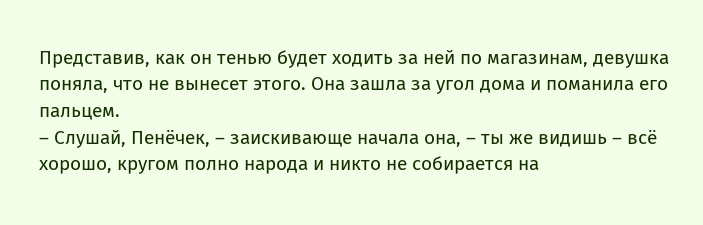Представив, как он тенью будет ходить за ней по магазинам, девушка поняла, что не вынесет этого. Она зашла за угол дома и поманила его пальцем.
– Слушай, Пенёчек, – заискивающе начала она, – ты же видишь – всё хорошо, кругом полно народа и никто не собирается на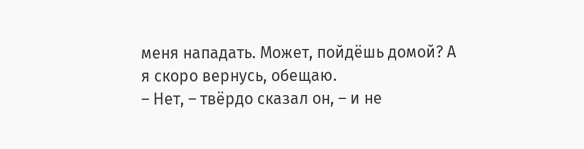меня нападать. Может, пойдёшь домой? А я скоро вернусь, обещаю.
– Нет, – твёрдо сказал он, – и не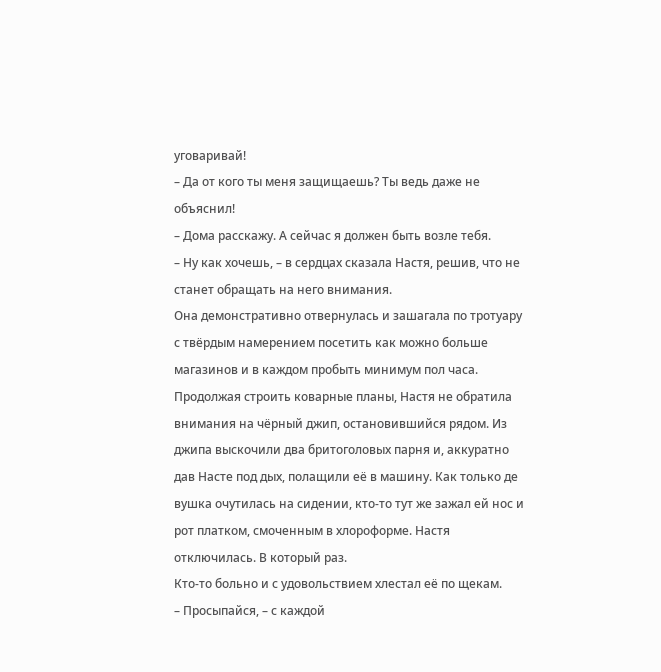уговаривай!
– Да от кого ты меня защищаешь? Ты ведь даже не объяснил!
– Дома расскажу. А сейчас я должен быть возле тебя.
– Ну как хочешь, – в сердцах сказала Настя, решив, что не станет обращать на него внимания.
Она демонстративно отвернулась и зашагала по тротуару с твёрдым намерением посетить как можно больше магазинов и в каждом пробыть минимум пол часа. Продолжая строить коварные планы, Настя не обратила внимания на чёрный джип, остановившийся рядом. Из джипа выскочили два бритоголовых парня и, аккуратно дав Насте под дых, полащили её в машину. Как только де вушка очутилась на сидении, кто-то тут же зажал ей нос и рот платком, смоченным в хлороформе. Настя отключилась. В который раз.
Кто-то больно и с удовольствием хлестал её по щекам.
– Просыпайся, – с каждой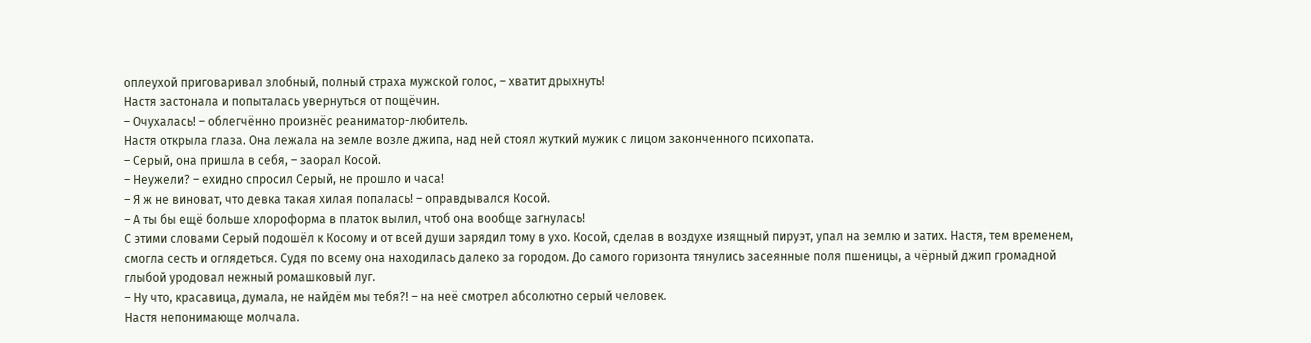оплеухой приговаривал злобный, полный страха мужской голос, – хватит дрыхнуть!
Настя застонала и попыталась увернуться от пощёчин.
– Очухалась! – облегчённо произнёс реаниматор-любитель.
Настя открыла глаза. Она лежала на земле возле джипа, над ней стоял жуткий мужик с лицом законченного психопата.
– Серый, она пришла в себя, – заорал Косой.
– Неужели? – ехидно спросил Серый, не прошло и часа!
– Я ж не виноват, что девка такая хилая попалась! – оправдывался Косой.
– А ты бы ещё больше хлороформа в платок вылил, чтоб она вообще загнулась!
С этими словами Серый подошёл к Косому и от всей души зарядил тому в ухо. Косой, сделав в воздухе изящный пируэт, упал на землю и затих. Настя, тем временем, смогла сесть и оглядеться. Судя по всему она находилась далеко за городом. До самого горизонта тянулись засеянные поля пшеницы, а чёрный джип громадной глыбой уродовал нежный ромашковый луг.
– Ну что, красавица, думала, не найдём мы тебя?! – на неё смотрел абсолютно серый человек.
Настя непонимающе молчала.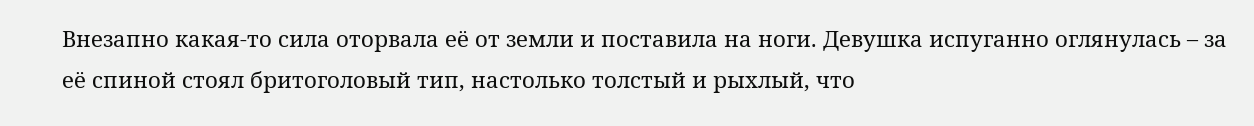Внезапно какая-то сила оторвала её от земли и поставила на ноги. Девушка испуганно оглянулась – за её спиной стоял бритоголовый тип, настолько толстый и рыхлый, что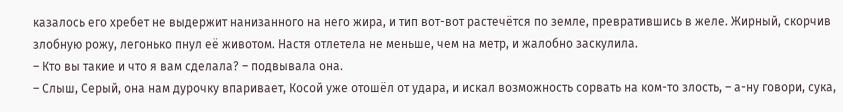казалось его хребет не выдержит нанизанного на него жира, и тип вот-вот растечётся по земле, превратившись в желе. Жирный, скорчив злобную рожу, легонько пнул её животом. Настя отлетела не меньше, чем на метр, и жалобно заскулила.
– Кто вы такие и что я вам сделала? – подвывала она.
– Слыш, Серый, она нам дурочку впаривает, Косой уже отошёл от удара, и искал возможность сорвать на ком-то злость, – а-ну говори, сука,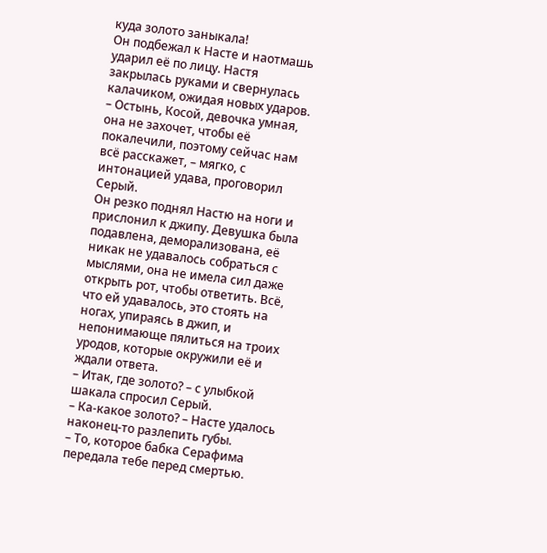куда золото заныкала!
Он подбежал к Насте и наотмашь ударил её по лицу. Настя закрылась руками и свернулась калачиком, ожидая новых ударов.
– Остынь, Косой, девочка умная, она не захочет, чтобы её покалечили, поэтому сейчас нам всё расскажет, – мягко, с интонацией удава, проговорил Серый.
Он резко поднял Настю на ноги и прислонил к джипу. Девушка была подавлена, деморализована, её никак не удавалось собраться с мыслями, она не имела сил даже открыть рот, чтобы ответить. Всё, что ей удавалось, это стоять на ногах, упираясь в джип, и непонимающе пялиться на троих уродов, которые окружили её и ждали ответа.
– Итак, где золото? – с улыбкой шакала спросил Серый.
– Ка-какое золото? – Насте удалось наконец-то разлепить губы.
– То, которое бабка Серафима передала тебе перед смертью.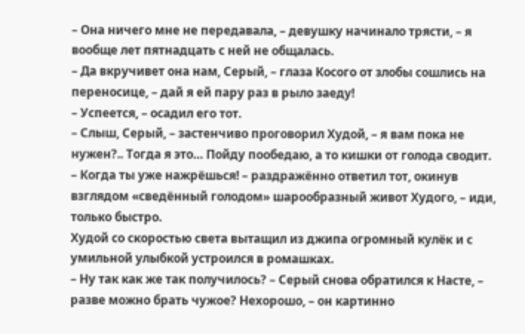– Она ничего мне не передавала, – девушку начинало трясти, – я вообще лет пятнадцать с ней не общалась.
– Да вкручивет она нам, Серый, – глаза Косого от злобы сошлись на переносице, – дай я ей пару раз в рыло заеду!
– Успеется, – осадил его тот.
– Слыш, Серый, – застенчиво проговорил Худой, – я вам пока не нужен?.. Тогда я это… Пойду пообедаю, а то кишки от голода сводит.
– Когда ты уже нажрёшься! – раздражённо ответил тот, окинув взглядом «сведённый голодом» шарообразный живот Худого, – иди, только быстро.
Худой со скоростью света вытащил из джипа огромный кулёк и с умильной улыбкой устроился в ромашках.
– Ну так как же так получилось? – Серый снова обратился к Насте, – разве можно брать чужое? Нехорошо, – он картинно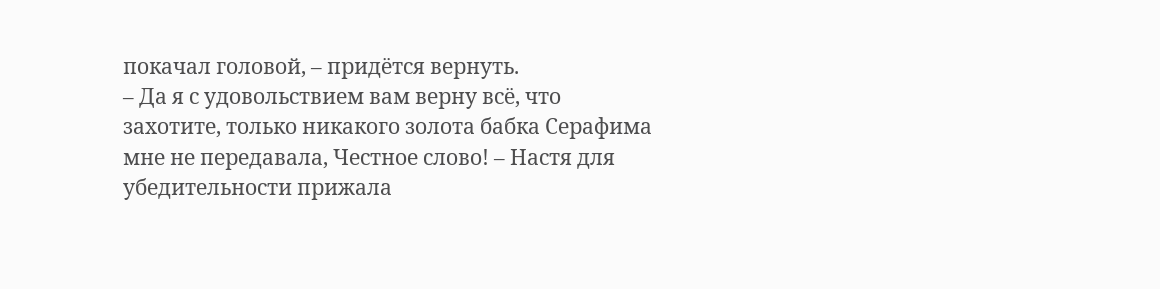покачал головой, – придётся вернуть.
– Да я с удовольствием вам верну всё, что захотите, только никакого золота бабка Серафима мне не передавала, Честное слово! – Настя для убедительности прижала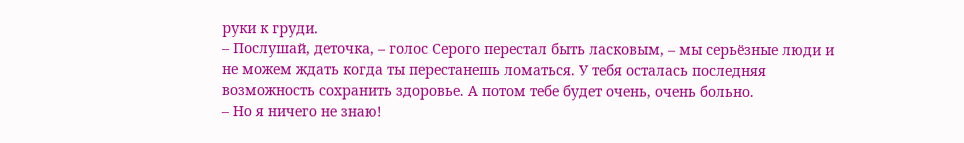руки к груди.
– Послушай, деточка, – голос Серого перестал быть ласковым, – мы серьёзные люди и не можем ждать когда ты перестанешь ломаться. У тебя осталась последняя возможность сохранить здоровье. А потом тебе будет очень, очень больно.
– Но я ничего не знаю!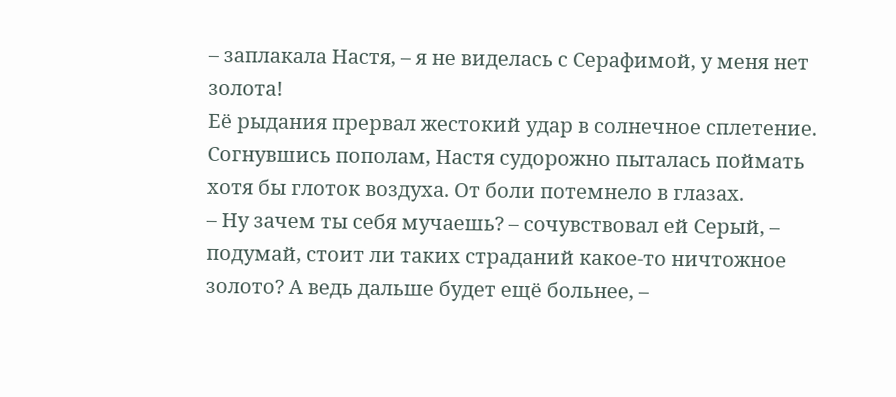– заплакала Настя, – я не виделась с Серафимой, у меня нет золота!
Её рыдания прервал жестокий удар в солнечное сплетение. Согнувшись пополам, Настя судорожно пыталась поймать хотя бы глоток воздуха. От боли потемнело в глазах.
– Ну зачем ты себя мучаешь? – сочувствовал ей Серый, – подумай, стоит ли таких страданий какое-то ничтожное золото? А ведь дальше будет ещё больнее, –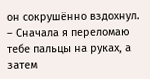он сокрушённо вздохнул.
– Сначала я переломаю тебе пальцы на руках, а затем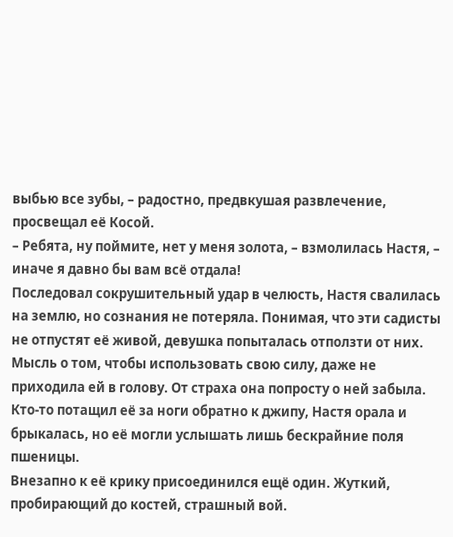выбью все зубы, – радостно, предвкушая развлечение, просвещал её Косой.
– Ребята, ну поймите, нет у меня золота, – взмолилась Настя, – иначе я давно бы вам всё отдала!
Последовал сокрушительный удар в челюсть, Настя свалилась на землю, но сознания не потеряла. Понимая, что эти садисты не отпустят её живой, девушка попыталась отползти от них. Мысль о том, чтобы использовать свою силу, даже не приходила ей в голову. От страха она попросту о ней забыла. Кто-то потащил её за ноги обратно к джипу, Настя орала и брыкалась, но её могли услышать лишь бескрайние поля пшеницы.
Внезапно к её крику присоединился ещё один. Жуткий, пробирающий до костей, страшный вой.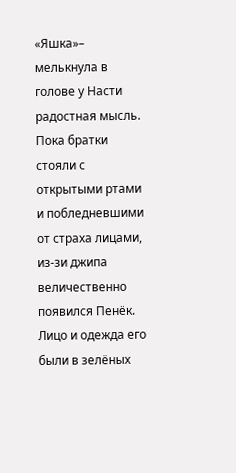«Яшка»– мелькнула в голове у Насти радостная мысль.
Пока братки стояли с открытыми ртами и побледневшими от страха лицами, из-зи джипа величественно появился Пенёк. Лицо и одежда его были в зелёных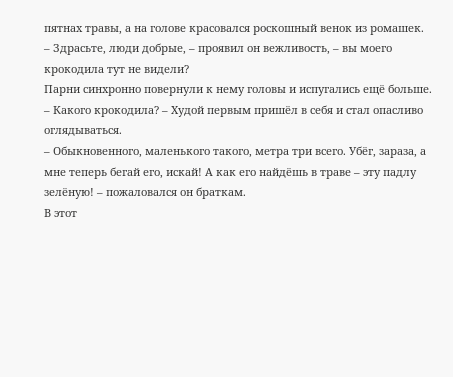пятнах травы, а на голове красовался роскошный венок из ромашек.
– Здрасьте, люди добрые, – проявил он вежливость, – вы моего крокодила тут не видели?
Парни синхронно повернули к нему головы и испугались ещё больше.
– Какого крокодила? – Худой первым пришёл в себя и стал опасливо оглядываться.
– Обыкновенного, маленького такого, метра три всего. Убёг, зараза, а мне теперь бегай его, искай! А как его найдёшь в траве – эту падлу зелёную! – пожаловался он браткам.
В этот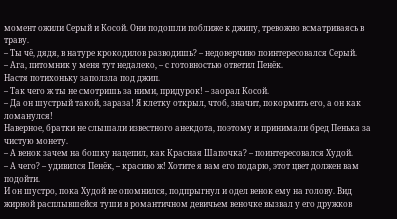момент ожили Серый и Косой. Они подошли поближе к джипу, тревожно всматриваясь в траву.
– Ты чё, дядя, в натуре крокодилов разводишь? – недоверчиво поинтересовался Серый.
– Ага, питомник у меня тут недалеко, – с готовностью ответил Пенёк.
Настя потихоньку заползла под джип.
– Так чего ж ты не смотришь за ними, придурок! – заорал Косой.
– Да он шустрый такой, зараза! Я клетку открыл, чтоб, значит, покормить его, а он как ломанулся!
Наверное, братки не слышали известного анекдота, поэтому и принимали бред Пенька за чистую монету.
– А венок зачем на бошку нацепил, как Красная Шапочка? – поинтересовался Худой.
– А чего? – удивился Пенёк, – красиво ж! Хотите я вам его подарю, этот цвет должен вам подойти.
И он шустро, пока Худой не опомнился, подпрыгнул и одел венок ему на голову. Вид жирной расплывшейся туши в романтичном девичьем веночке вызвал у его дружков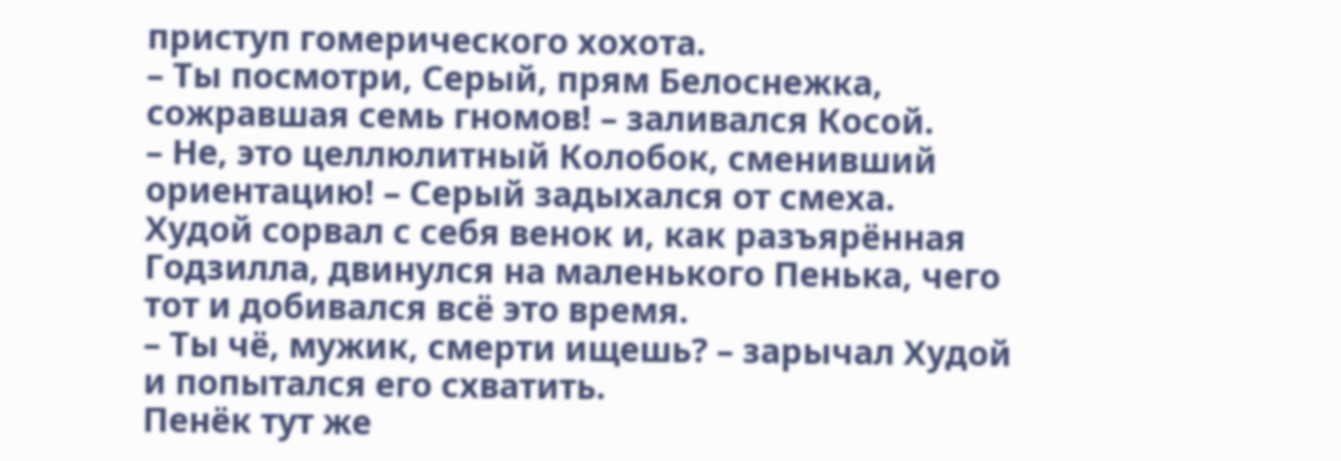приступ гомерического хохота.
– Ты посмотри, Серый, прям Белоснежка, сожравшая семь гномов! – заливался Косой.
– Не, это целлюлитный Колобок, сменивший ориентацию! – Серый задыхался от смеха.
Худой сорвал с себя венок и, как разъярённая Годзилла, двинулся на маленького Пенька, чего тот и добивался всё это время.
– Ты чё, мужик, смерти ищешь? – зарычал Худой и попытался его схватить.
Пенёк тут же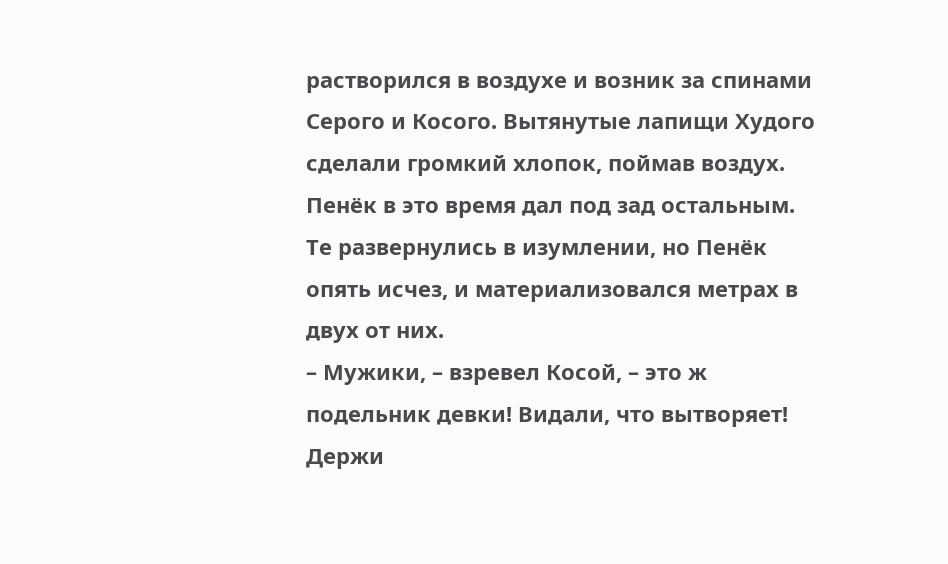растворился в воздухе и возник за спинами Серого и Косого. Вытянутые лапищи Худого сделали громкий хлопок, поймав воздух. Пенёк в это время дал под зад остальным. Те развернулись в изумлении, но Пенёк опять исчез, и материализовался метрах в двух от них.
– Мужики, – взревел Косой, – это ж подельник девки! Видали, что вытворяет! Держи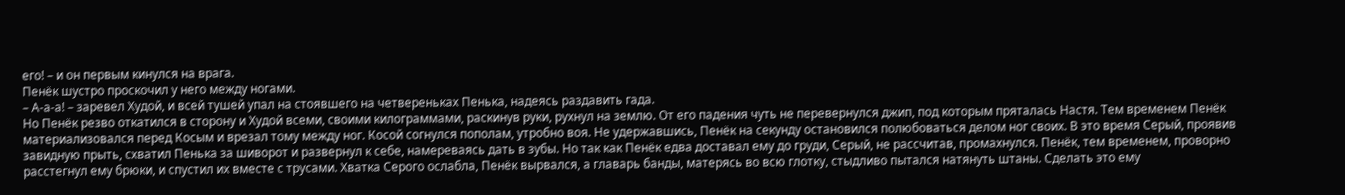его! – и он первым кинулся на врага.
Пенёк шустро проскочил у него между ногами.
– А-а-а! – заревел Худой, и всей тушей упал на стоявшего на четвереньках Пенька, надеясь раздавить гада.
Но Пенёк резво откатился в сторону и Худой всеми, своими килограммами, раскинув руки, рухнул на землю. От его падения чуть не перевернулся джип, под которым пряталась Настя. Тем временем Пенёк материализовался перед Косым и врезал тому между ног. Косой согнулся пополам, утробно воя. Не удержавшись, Пенёк на секунду остановился полюбоваться делом ног своих. В это время Серый, проявив завидную прыть, схватил Пенька за шиворот и развернул к себе, намереваясь дать в зубы. Но так как Пенёк едва доставал ему до груди, Серый, не рассчитав, промахнулся. Пенёк, тем временем, проворно расстегнул ему брюки, и спустил их вместе с трусами. Хватка Серого ослабла, Пенёк вырвался, а главарь банды, матерясь во всю глотку, стыдливо пытался натянуть штаны. Сделать это ему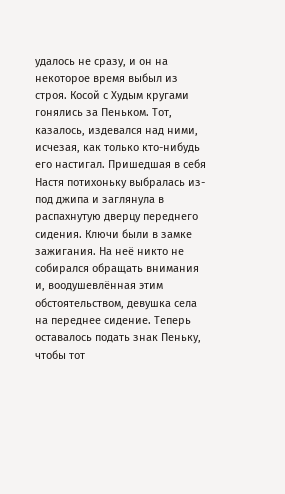удалось не сразу, и он на некоторое время выбыл из строя. Косой с Худым кругами гонялись за Пеньком. Тот, казалось, издевался над ними, исчезая, как только кто-нибудь его настигал. Пришедшая в себя Настя потихоньку выбралась из-под джипа и заглянула в распахнутую дверцу переднего сидения. Ключи были в замке зажигания. На неё никто не собирался обращать внимания и, воодушевлённая этим обстоятельством, девушка села на переднее сидение. Теперь оставалось подать знак Пеньку, чтобы тот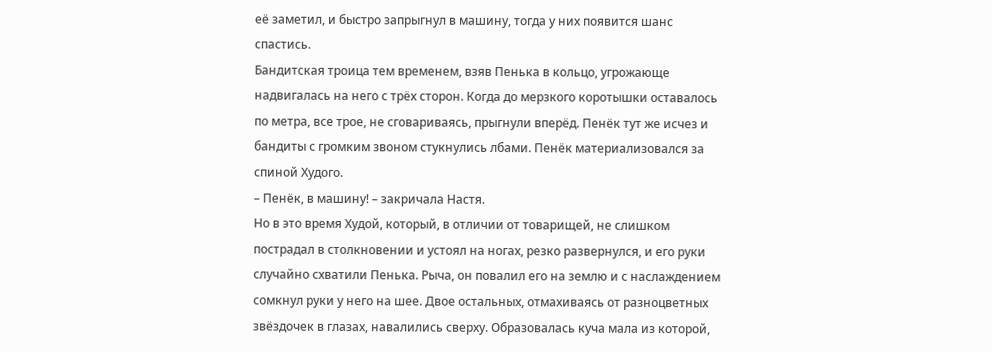её заметил, и быстро запрыгнул в машину, тогда у них появится шанс спастись.
Бандитская троица тем временем, взяв Пенька в кольцо, угрожающе надвигалась на него с трёх сторон. Когда до мерзкого коротышки оставалось по метра, все трое, не сговариваясь, прыгнули вперёд. Пенёк тут же исчез и бандиты с громким звоном стукнулись лбами. Пенёк материализовался за спиной Худого.
– Пенёк, в машину! – закричала Настя.
Но в это время Худой, который, в отличии от товарищей, не слишком пострадал в столкновении и устоял на ногах, резко развернулся, и его руки случайно схватили Пенька. Рыча, он повалил его на землю и с наслаждением сомкнул руки у него на шее. Двое остальных, отмахиваясь от разноцветных звёздочек в глазах, навалились сверху. Образовалась куча мала из которой,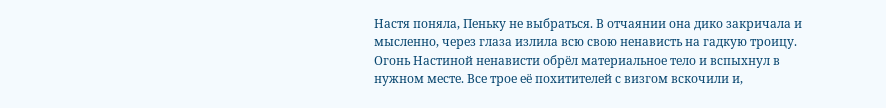Настя поняла, Пеньку не выбраться. В отчаянии она дико закричала и мысленно, через глаза излила всю свою ненависть на гадкую троицу. Огонь Настиной ненависти обрёл материальное тело и вспыхнул в нужном месте. Все трое её похитителей с визгом вскочили и,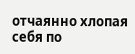отчаянно хлопая себя по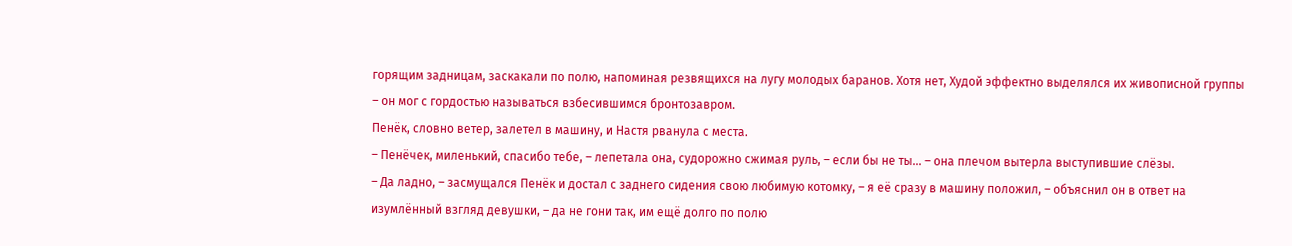горящим задницам, заскакали по полю, напоминая резвящихся на лугу молодых баранов. Хотя нет, Худой эффектно выделялся их живописной группы – он мог с гордостью называться взбесившимся бронтозавром.
Пенёк, словно ветер, залетел в машину, и Настя рванула с места.
– Пенёчек, миленький, спасибо тебе, – лепетала она, судорожно сжимая руль, – если бы не ты… – она плечом вытерла выступившие слёзы.
– Да ладно, – засмущался Пенёк и достал с заднего сидения свою любимую котомку, – я её сразу в машину положил, – объяснил он в ответ на изумлённый взгляд девушки, – да не гони так, им ещё долго по полю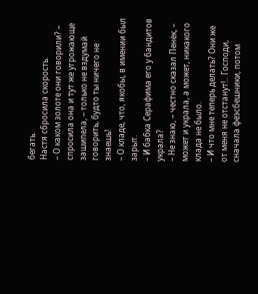бегать.
Настя сбросила скорость.
– О каком золоте они говорили? – спросила она и тут же угрожающе зашипела, – только не вздумай говорить, будто ты ничего не знаешь!
– О кладе, что, якобы, в имении был зарыт.
– И бабка Серафима его у бандитов украла?
– Не знаю, – честно сказал Пенёк, – может и украла, а может, никакого клада не было.
– И что мне теперь делать? Они же от меня не отстанут!.. Господи, сначала феэсбешники, потом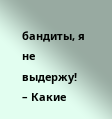бандиты, я не выдержу!
– Какие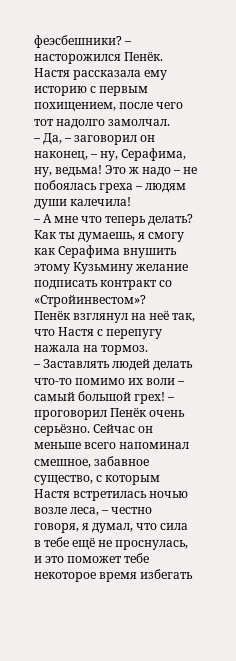феэсбешники? – насторожился Пенёк.
Настя рассказала ему историю с первым похищением, после чего тот надолго замолчал.
– Да, – заговорил он наконец, – ну, Серафима, ну, ведьма! Это ж надо – не побоялась греха – людям души калечила!
– А мне что теперь делать? Как ты думаешь, я смогу как Серафима внушить этому Кузьмину желание подписать контракт со «Стройинвестом»?
Пенёк взглянул на неё так, что Настя с перепугу нажала на тормоз.
– Заставлять людей делать что-то помимо их воли – самый большой грех! – проговорил Пенёк очень серьёзно. Сейчас он меньше всего напоминал смешное, забавное существо, с которым Настя встретилась ночью возле леса, – честно говоря, я думал, что сила в тебе ещё не проснулась, и это поможет тебе некоторое время избегать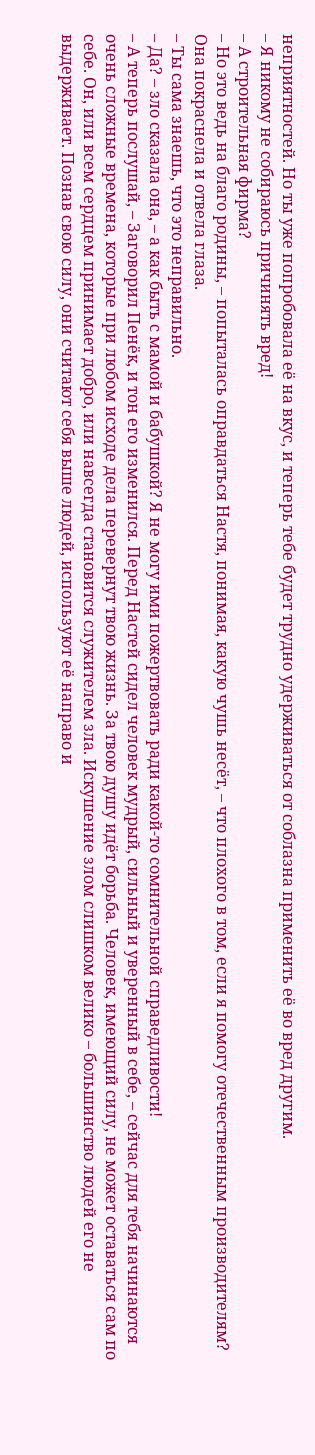неприятностей. Но ты уже попробовала её на вкус, и теперь тебе будет трудно удерживаться от соблазна применить её во вред другим.
– Я никому не собираюсь причинять вред!
– А строительная фирма?
– Но это ведь на благо родины, – попыталась оправдаться Настя, понимая, какую чушь несёт, – что плохого в том, если я помогу отечественным производителям?
Она покраснела и отвела глаза.
– Ты сама знаешь, что это неправильно.
– Да? – зло сказала она, – а как быть с мамой и бабушкой? Я не могу ими пожертвовать ради какой-то сомнительной справедливости!
– А теперь послушай, – Заговорил Пенёк, и тон его изменился. Перед Настей сидел человек мудрый, сильный и уверенный в себе, – сейчас для тебя начинаются очень сложные времена, которые при любом исходе дела перевернут твою жизнь. За твою душу идёт борьба. Человек, имеющий силу, не может оставаться сам по себе. Он, или всем сердцем принимает добро, или навсегда становится служителем зла. Искушение злом слишком велико – большинство людей его не выдерживает. Познав свою силу, они считают себя выше людей, используют её направо и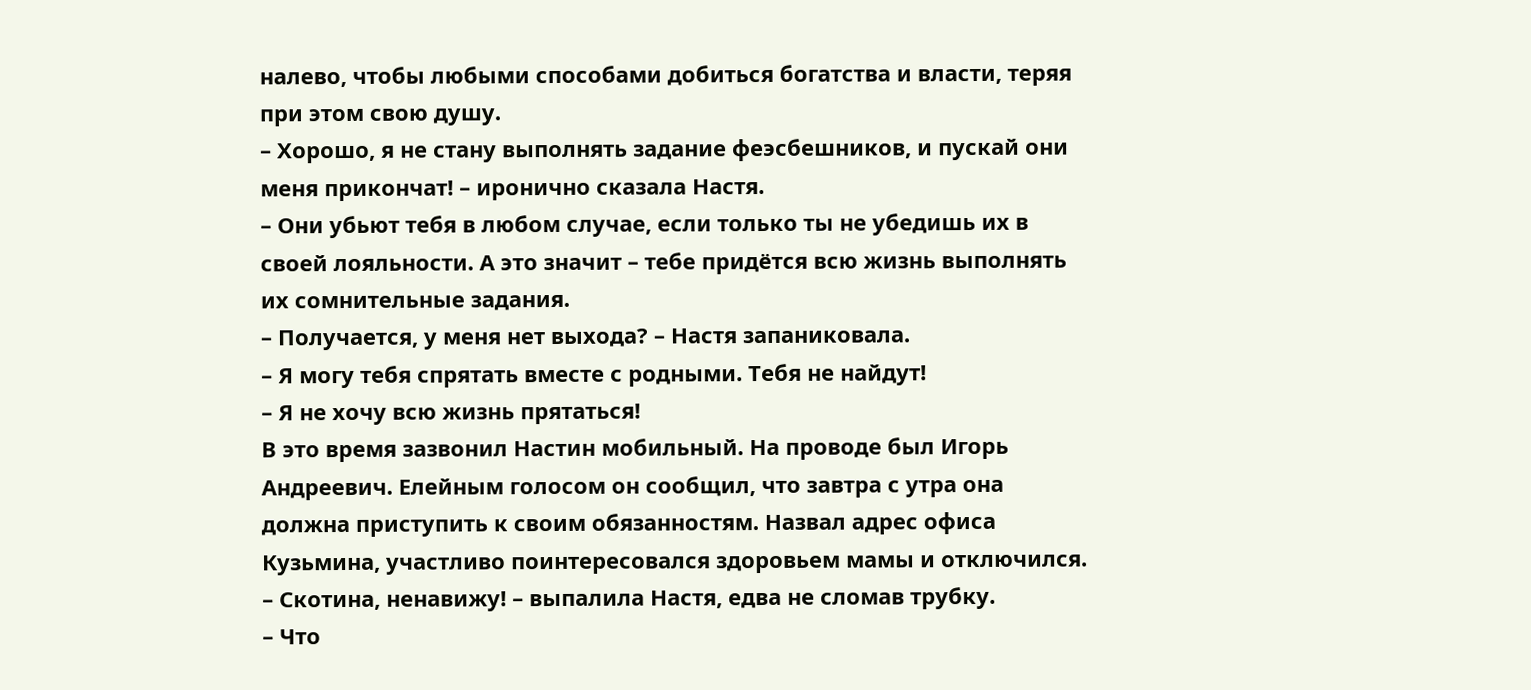налево, чтобы любыми способами добиться богатства и власти, теряя при этом свою душу.
– Хорошо, я не стану выполнять задание феэсбешников, и пускай они меня прикончат! – иронично сказала Настя.
– Они убьют тебя в любом случае, если только ты не убедишь их в своей лояльности. А это значит – тебе придётся всю жизнь выполнять их сомнительные задания.
– Получается, у меня нет выхода? – Настя запаниковала.
– Я могу тебя спрятать вместе с родными. Тебя не найдут!
– Я не хочу всю жизнь прятаться!
В это время зазвонил Настин мобильный. На проводе был Игорь Андреевич. Елейным голосом он сообщил, что завтра с утра она должна приступить к своим обязанностям. Назвал адрес офиса Кузьмина, участливо поинтересовался здоровьем мамы и отключился.
– Скотина, ненавижу! – выпалила Настя, едва не сломав трубку.
– Что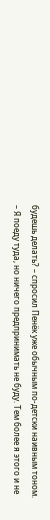будешь делать? – спросил Пенёк уже обычным по-детски наивным тоном.
– Я поеду туда, но ничего предпринимать не буду. Тем более я этого и не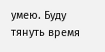умею. Буду тянуть время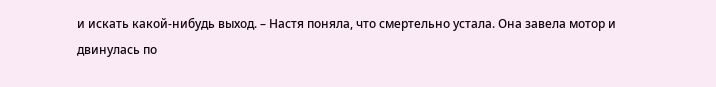и искать какой-нибудь выход. – Настя поняла, что смертельно устала. Она завела мотор и двинулась по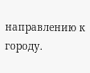направлению к городу.